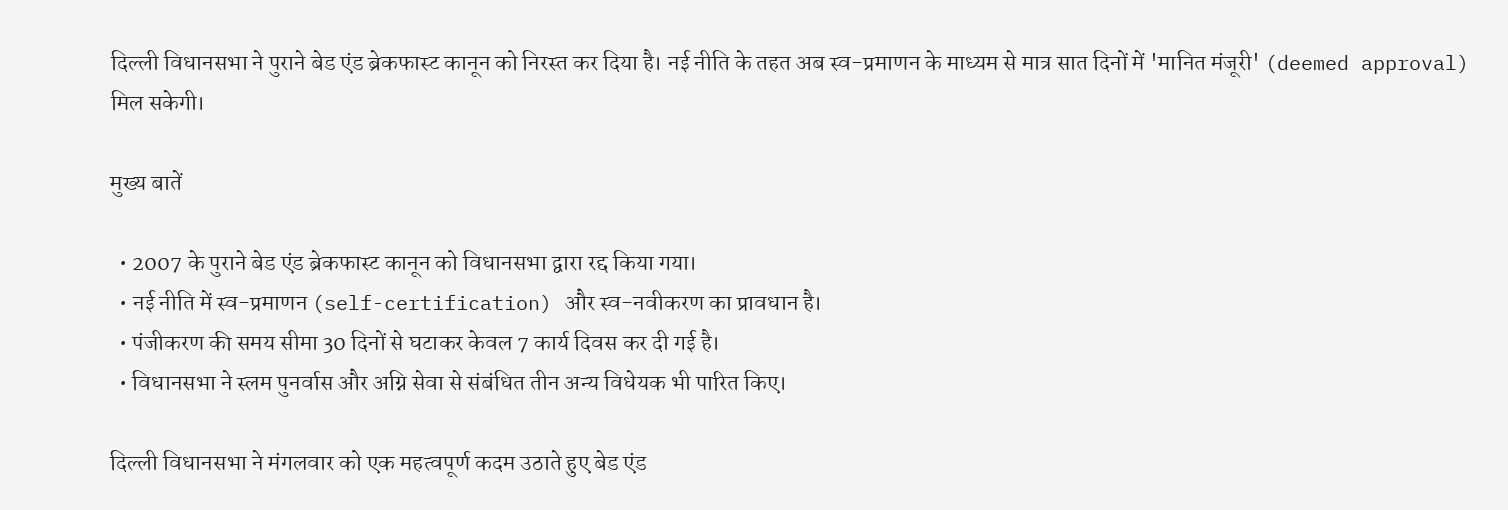दिल्ली विधानसभा ने पुराने बेड एंड ब्रेकफास्ट कानून को निरस्त कर दिया है। नई नीति के तहत अब स्व-प्रमाणन के माध्यम से मात्र सात दिनों में 'मानित मंजूरी' (deemed approval) मिल सकेगी।

मुख्य बातें

  • 2007 के पुराने बेड एंड ब्रेकफास्ट कानून को विधानसभा द्वारा रद्द किया गया।
  • नई नीति में स्व-प्रमाणन (self-certification) और स्व-नवीकरण का प्रावधान है।
  • पंजीकरण की समय सीमा 30 दिनों से घटाकर केवल 7 कार्य दिवस कर दी गई है।
  • विधानसभा ने स्लम पुनर्वास और अग्नि सेवा से संबंधित तीन अन्य विधेयक भी पारित किए।

दिल्ली विधानसभा ने मंगलवार को एक महत्वपूर्ण कदम उठाते हुए बेड एंड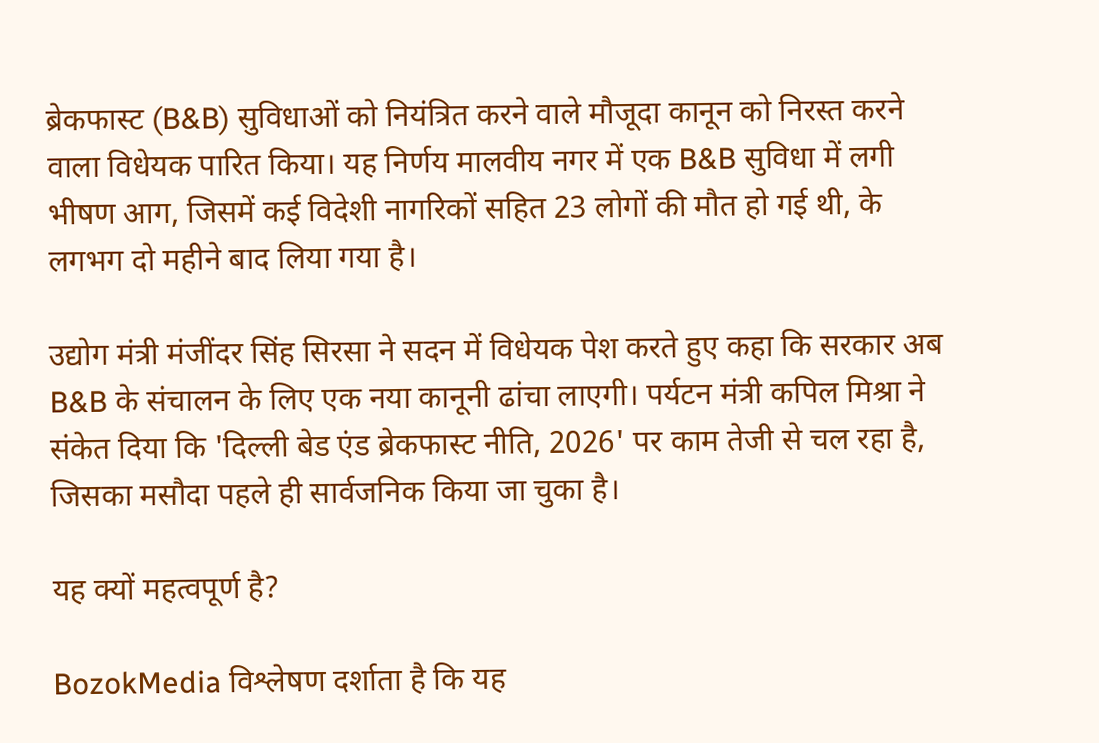ब्रेकफास्ट (B&B) सुविधाओं को नियंत्रित करने वाले मौजूदा कानून को निरस्त करने वाला विधेयक पारित किया। यह निर्णय मालवीय नगर में एक B&B सुविधा में लगी भीषण आग, जिसमें कई विदेशी नागरिकों सहित 23 लोगों की मौत हो गई थी, के लगभग दो महीने बाद लिया गया है।

उद्योग मंत्री मंजींदर सिंह सिरसा ने सदन में विधेयक पेश करते हुए कहा कि सरकार अब B&B के संचालन के लिए एक नया कानूनी ढांचा लाएगी। पर्यटन मंत्री कपिल मिश्रा ने संकेत दिया कि 'दिल्ली बेड एंड ब्रेकफास्ट नीति, 2026' पर काम तेजी से चल रहा है, जिसका मसौदा पहले ही सार्वजनिक किया जा चुका है।

यह क्यों महत्वपूर्ण है?

BozokMedia विश्लेषण दर्शाता है कि यह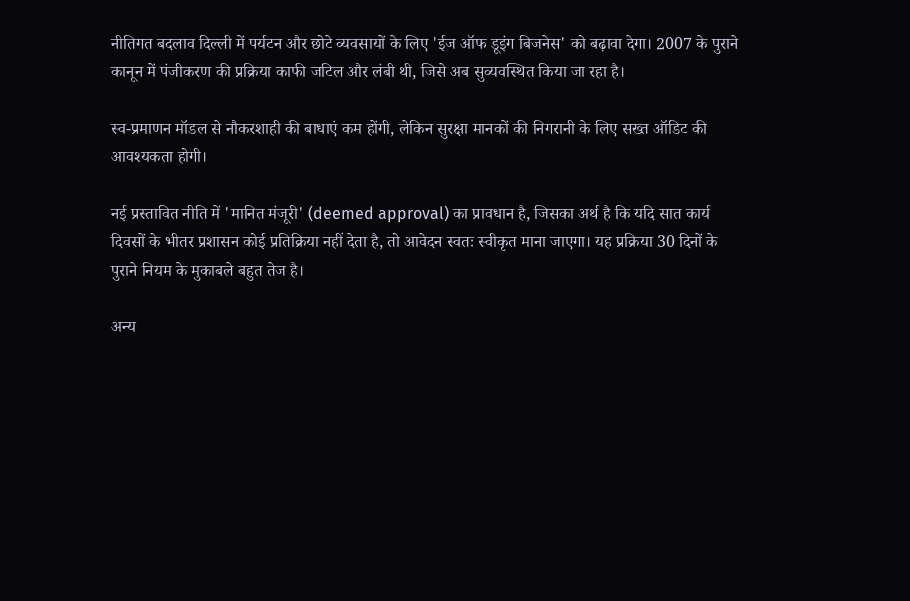नीतिगत बदलाव दिल्ली में पर्यटन और छोटे व्यवसायों के लिए 'ईज ऑफ डूइंग बिजनेस' को बढ़ावा देगा। 2007 के पुराने कानून में पंजीकरण की प्रक्रिया काफी जटिल और लंबी थी, जिसे अब सुव्यवस्थित किया जा रहा है।

स्व-प्रमाणन मॉडल से नौकरशाही की बाधाएं कम होंगी, लेकिन सुरक्षा मानकों की निगरानी के लिए सख्त ऑडिट की आवश्यकता होगी।

नई प्रस्तावित नीति में 'मानित मंजूरी' (deemed approval) का प्रावधान है, जिसका अर्थ है कि यदि सात कार्य दिवसों के भीतर प्रशासन कोई प्रतिक्रिया नहीं देता है, तो आवेदन स्वतः स्वीकृत माना जाएगा। यह प्रक्रिया 30 दिनों के पुराने नियम के मुकाबले बहुत तेज है।

अन्य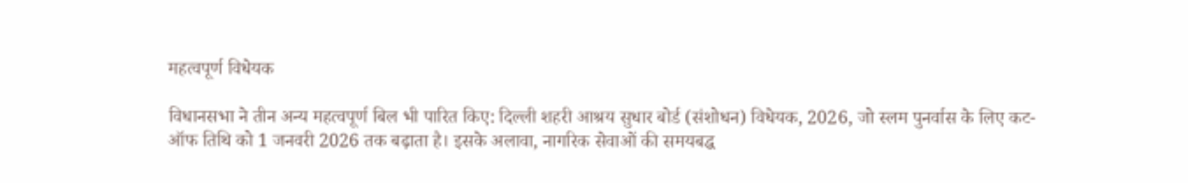महत्वपूर्ण विधेयक

विधानसभा ने तीन अन्य महत्वपूर्ण बिल भी पारित किए: दिल्ली शहरी आश्रय सुधार बोर्ड (संशोधन) विधेयक, 2026, जो स्लम पुनर्वास के लिए कट-ऑफ तिथि को 1 जनवरी 2026 तक बढ़ाता है। इसके अलावा, नागरिक सेवाओं की समयबद्ध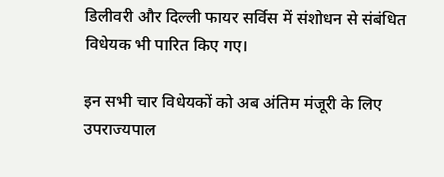डिलीवरी और दिल्ली फायर सर्विस में संशोधन से संबंधित विधेयक भी पारित किए गए।

इन सभी चार विधेयकों को अब अंतिम मंजूरी के लिए उपराज्यपाल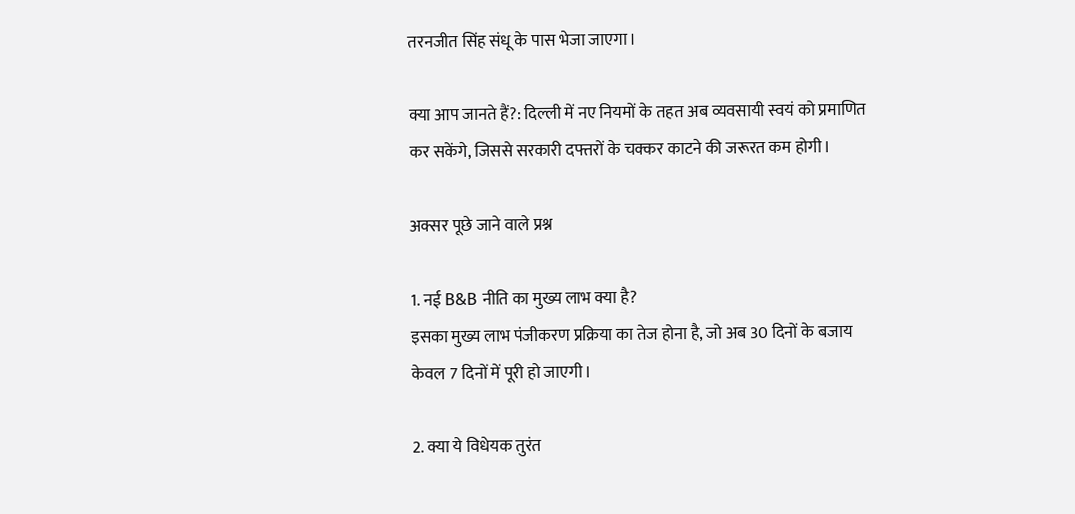तरनजीत सिंह संधू के पास भेजा जाएगा।

क्या आप जानते हैं?: दिल्ली में नए नियमों के तहत अब व्यवसायी स्वयं को प्रमाणित कर सकेंगे, जिससे सरकारी दफ्तरों के चक्कर काटने की जरूरत कम होगी।

अक्सर पूछे जाने वाले प्रश्न

1. नई B&B नीति का मुख्य लाभ क्या है?
इसका मुख्य लाभ पंजीकरण प्रक्रिया का तेज होना है, जो अब 30 दिनों के बजाय केवल 7 दिनों में पूरी हो जाएगी।

2. क्या ये विधेयक तुरंत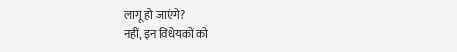लागू हो जाएंगे?
नहीं, इन विधेयकों को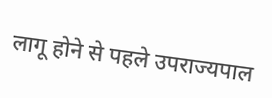लागू होने से पहले उपराज्यपाल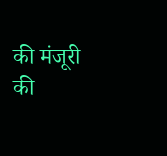की मंजूरी की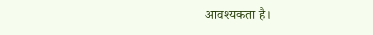आवश्यकता है।